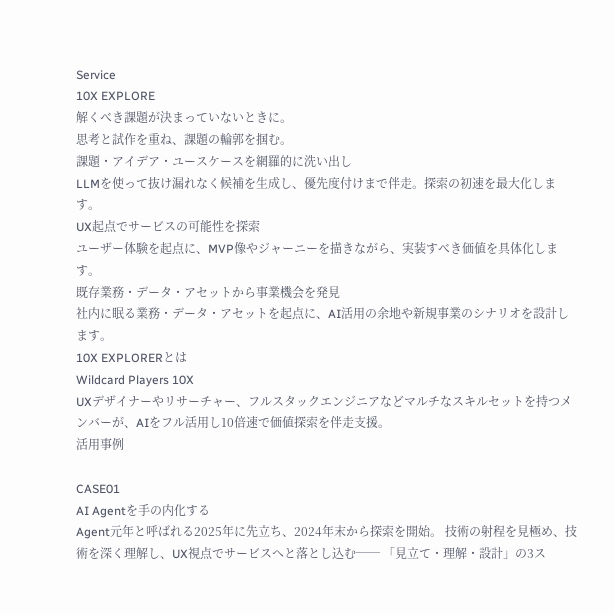Service
10X EXPLORE
解くべき課題が決まっていないときに。
思考と試作を重ね、課題の輪郭を掴む。
課題・アイデア・ユースケースを網羅的に洗い出し
LLMを使って抜け漏れなく候補を生成し、優先度付けまで伴走。探索の初速を最大化します。
UX起点でサービスの可能性を探索
ユーザー体験を起点に、MVP像やジャーニーを描きながら、実装すべき価値を具体化します。
既存業務・データ・アセットから事業機会を発見
社内に眠る業務・データ・アセットを起点に、AI活用の余地や新規事業のシナリオを設計します。
10X EXPLORERとは
Wildcard Players 10X
UXデザイナーやリサーチャー、フルスタックエンジニアなどマルチなスキルセットを持つメンバーが、AIをフル活用し10倍速で価値探索を伴走支援。
活用事例

CASE01
AI Agentを手の内化する
Agent元年と呼ばれる2025年に先立ち、2024年末から探索を開始。 技術の射程を見極め、技術を深く理解し、UX視点でサービスへと落とし込む── 「見立て・理解・設計」の3ス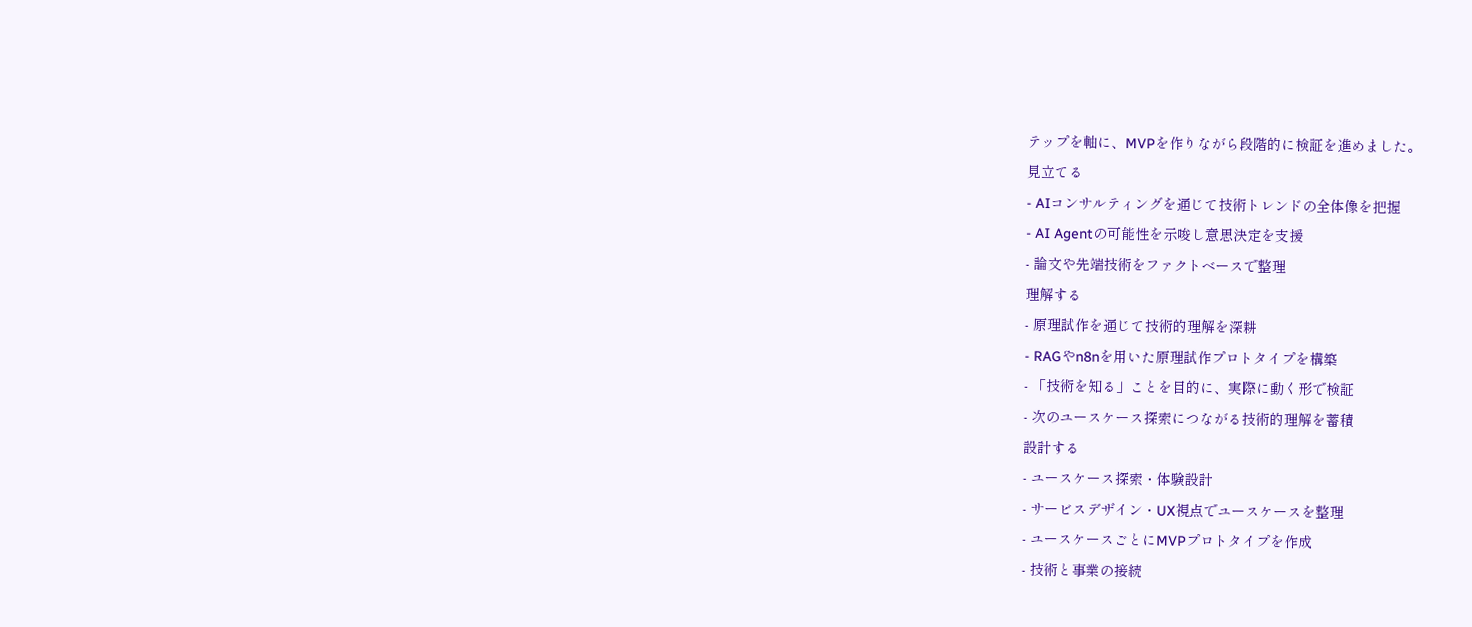テップを軸に、MVPを作りながら段階的に検証を進めました。
見立てる
- AIコンサルティングを通じて技術トレンドの全体像を把握
- AI Agentの可能性を示唆し意思決定を支援
- 論文や先端技術をファクトベースで整理
理解する
- 原理試作を通じて技術的理解を深耕
- RAGやn8nを用いた原理試作プロトタイプを構築
- 「技術を知る」ことを目的に、実際に動く形で検証
- 次のユースケース探索につながる技術的理解を蓄積
設計する
- ユースケース探索・体験設計
- サービスデザイン・UX視点でユースケースを整理
- ユースケースごとにMVPプロトタイプを作成
- 技術と事業の接続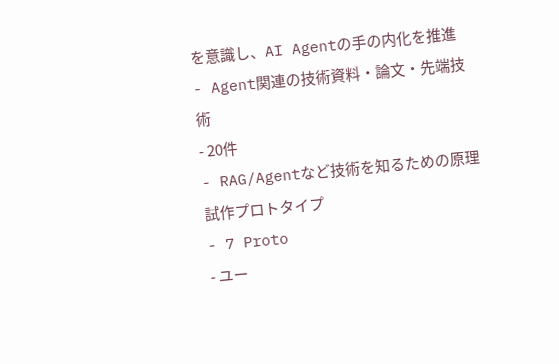を意識し、AI Agentの手の内化を推進
- Agent関連の技術資料・論文・先端技術
- 20件
- RAG/Agentなど技術を知るための原理試作プロトタイプ
- 7 Proto
- ユー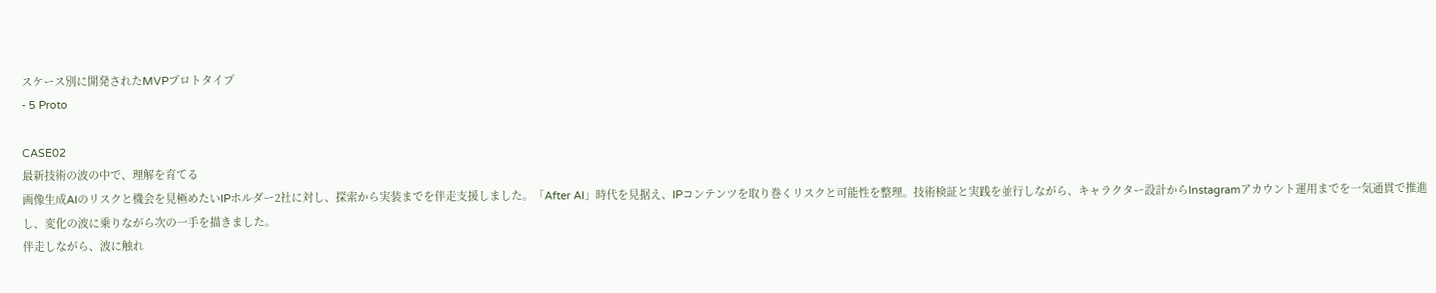スケース別に開発されたMVPプロトタイプ
- 5 Proto

CASE02
最新技術の波の中で、理解を育てる
画像生成AIのリスクと機会を見極めたいIPホルダー2社に対し、探索から実装までを伴走支援しました。「After AI」時代を見据え、IPコンテンツを取り巻くリスクと可能性を整理。技術検証と実践を並行しながら、キャラクター設計からInstagramアカウント運用までを一気通貫で推進し、変化の波に乗りながら次の一手を描きました。
伴走しながら、波に触れ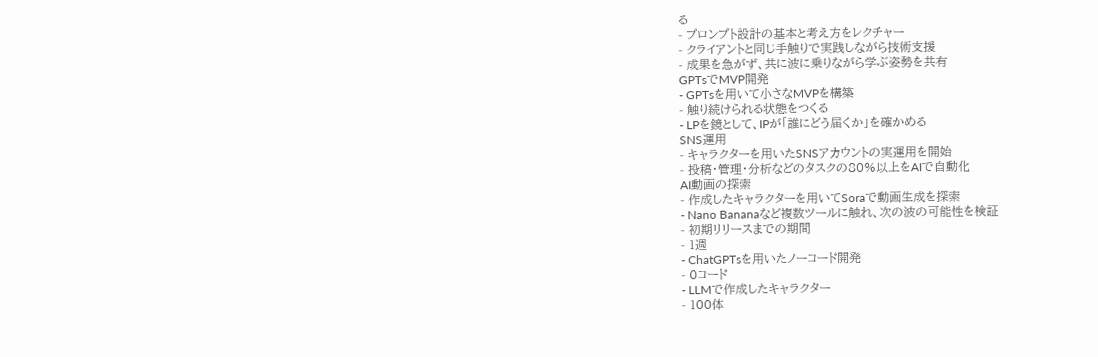る
- プロンプト設計の基本と考え方をレクチャー
- クライアントと同じ手触りで実践しながら技術支援
- 成果を急がず、共に波に乗りながら学ぶ姿勢を共有
GPTsでMVP開発
- GPTsを用いて小さなMVPを構築
- 触り続けられる状態をつくる
- LPを鏡として、IPが「誰にどう届くか」を確かめる
SNS運用
- キャラクターを用いたSNSアカウントの実運用を開始
- 投稿・管理・分析などのタスクの80%以上をAIで自動化
AI動画の探索
- 作成したキャラクターを用いてSoraで動画生成を探索
- Nano Bananaなど複数ツールに触れ、次の波の可能性を検証
- 初期リリースまでの期間
- 1週
- ChatGPTsを用いたノーコード開発
- 0コード
- LLMで作成したキャラクター
- 100体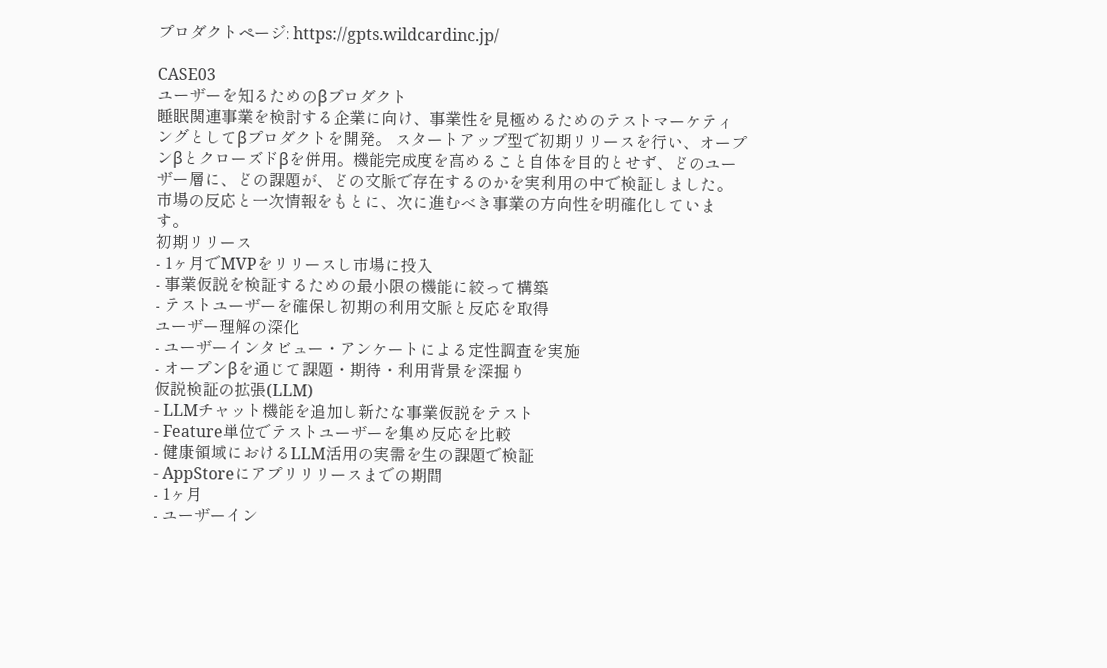プロダクトページ: https://gpts.wildcardinc.jp/

CASE03
ユーザーを知るためのβプロダクト
睡眠関連事業を検討する企業に向け、事業性を見極めるためのテストマーケティングとしてβプロダクトを開発。 スタートアップ型で初期リリースを行い、オープンβとクローズドβを併用。機能完成度を高めること自体を目的とせず、どのユーザー層に、どの課題が、どの文脈で存在するのかを実利用の中で検証しました。市場の反応と一次情報をもとに、次に進むべき事業の方向性を明確化しています。
初期リリース
- 1ヶ月でMVPをリリースし市場に投入
- 事業仮説を検証するための最小限の機能に絞って構築
- テストユーザーを確保し初期の利用文脈と反応を取得
ユーザー理解の深化
- ユーザーインタビュー・アンケートによる定性調査を実施
- オープンβを通じて課題・期待・利用背景を深掘り
仮説検証の拡張(LLM)
- LLMチャット機能を追加し新たな事業仮説をテスト
- Feature単位でテストユーザーを集め反応を比較
- 健康領域におけるLLM活用の実需を生の課題で検証
- AppStoreにアプリリリースまでの期間
- 1ヶ月
- ユーザーイン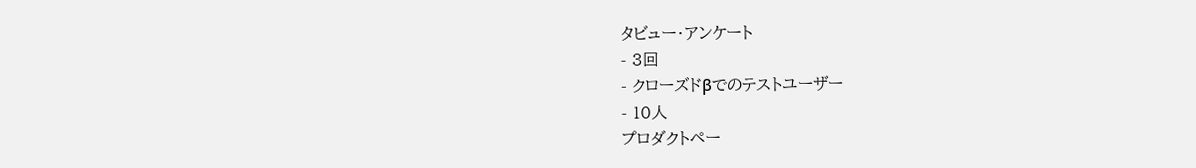タビュー・アンケート
- 3回
- クローズドβでのテストユーザー
- 10人
プロダクトペー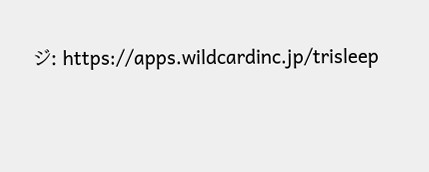ジ: https://apps.wildcardinc.jp/trisleep